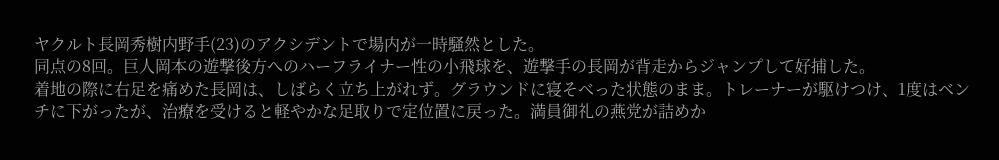ヤクルト長岡秀樹内野手(23)のアクシデントで場内が一時騒然とした。
同点の8回。巨人岡本の遊撃後方へのハーフライナー性の小飛球を、遊撃手の長岡が背走からジャンプして好捕した。
着地の際に右足を痛めた長岡は、しばらく立ち上がれず。グラウンドに寝そべった状態のまま。トレーナーが駆けつけ、1度はベンチに下がったが、治療を受けると軽やかな足取りで定位置に戻った。満員御礼の燕党が詰めか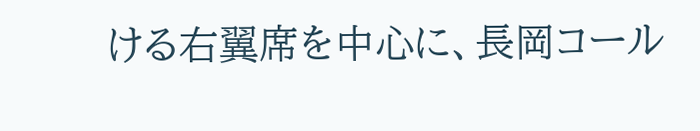ける右翼席を中心に、長岡コール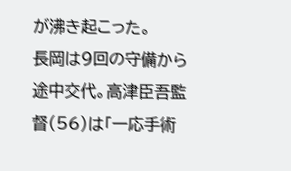が沸き起こった。
長岡は9回の守備から途中交代。高津臣吾監督(56)は「一応手術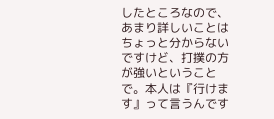したところなので、あまり詳しいことはちょっと分からないですけど、打撲の方が強いということで。本人は『行けます』って言うんです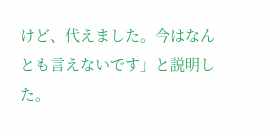けど、代えました。今はなんとも言えないです」と説明した。